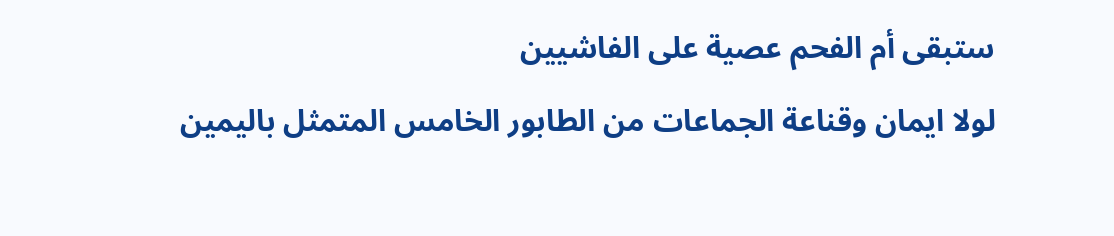ستبقى أم الفحم عصية على الفاشيين
لولا ايمان وقناعة الجماعات من الطابور الخامس المتمثل باليمين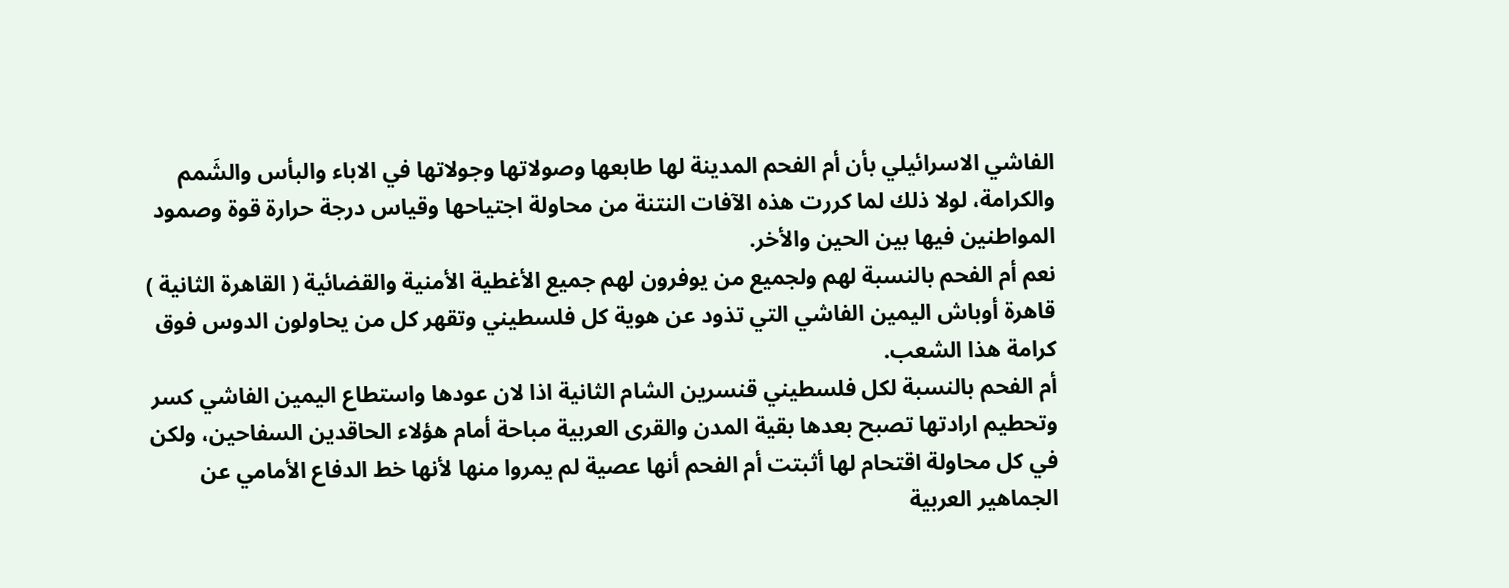الفاشي الاسرائيلي بأن أم الفحم المدينة لها طابعها وصولاتها وجولاتها في الاباء والبأس والشَمم والكرامة، لولا ذلك لما كررت هذه الآفات النتنة من محاولة اجتياحها وقياس درجة حرارة قوة وصمود المواطنين فيها بين الحين والأخر.
نعم أم الفحم بالنسبة لهم ولجميع من يوفرون لهم جميع الأغطية الأمنية والقضائية ( القاهرة الثانية ) قاهرة أوباش اليمين الفاشي التي تذود عن هوية كل فلسطيني وتقهر كل من يحاولون الدوس فوق كرامة هذا الشعب.
أم الفحم بالنسبة لكل فلسطيني قنسرين الشام الثانية اذا لان عودها واستطاع اليمين الفاشي كسر وتحطيم ارادتها تصبح بعدها بقية المدن والقرى العربية مباحة أمام هؤلاء الحاقدين السفاحين، ولكن في كل محاولة اقتحام لها أثبتت أم الفحم أنها عصية لم يمروا منها لأنها خط الدفاع الأمامي عن الجماهير العربية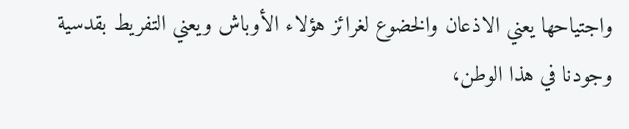واجتياحها يعني الاذعان والخضوع لغرائز هؤلاء الأوباش ويعني التفريط بقدسية وجودنا في هذا الوطن،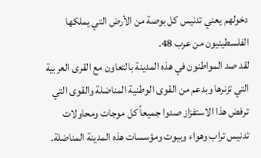دخولهم يعني تدنيس كل بوصة من الأرض التي يملكها الفلسطينيون من عرب 48.
لقد صد المواطنون في هذه المدينة بالتعاون مع القرى العربية التي تزنرها وبدعم من القوى الوطنية المناضلة والقوى التي ترفض هذا الاستفزاز صدوا جميعاً كل موجات ومحاولات تدنيس تراب وهواء وبيوت ومؤسسات هذه المدينة المناضلة.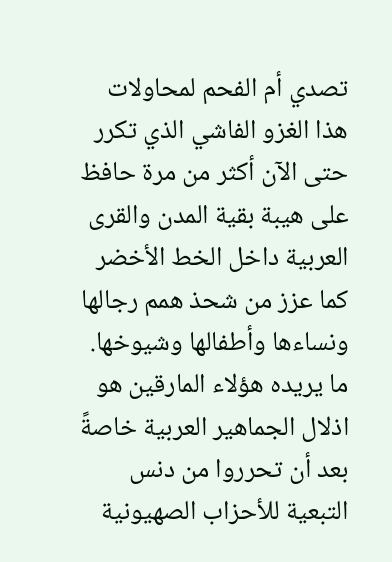تصدي أم الفحم لمحاولات هذا الغزو الفاشي الذي تكرر حتى الآن أكثر من مرة حافظ على هيبة بقية المدن والقرى العربية داخل الخط الأخضر كما عزز من شحذ همم رجالها ونساءها وأطفالها وشيوخها.
ما يريده هؤلاء المارقين هو اذلال الجماهير العربية خاصةً بعد أن تحرروا من دنس التبعية للأحزاب الصهيونية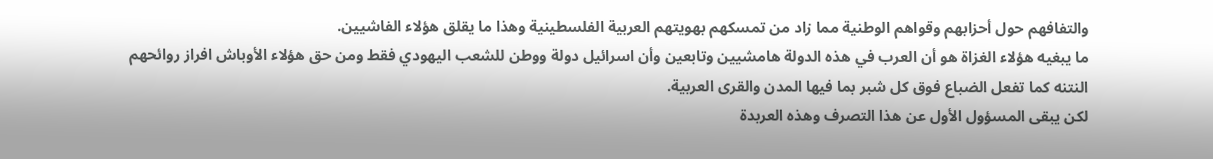والتفافهم حول أحزابهم وقواهم الوطنية مما زاد من تمسكهم بهويتهم العربية الفلسطينية وهذا ما يقلق هؤلاء الفاشيين.
ما يبغيه هؤلاء الغزاة هو أن العرب في هذه الدولة هامشيين وتابعين وأن اسرائيل دولة ووطن للشعب اليهودي فقط ومن حق هؤلاء الأوباش افراز روائحهم النتنه كما تفعل الضباع فوق كل شبر بما فيها المدن والقرى العربية.
لكن يبقى المسؤول الأول عن هذا التصرف وهذه العربدة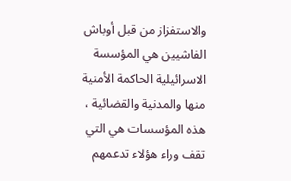والاستفزاز من قبل أوباش الفاشيين هي المؤسسة الاسرائيلية الحاكمة الأمنية منها والمدنية والقضائية ، هذه المؤسسات هي التي تقف وراء هؤلاء تدعمهم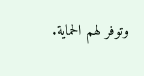وتوفر لهم الحماية.